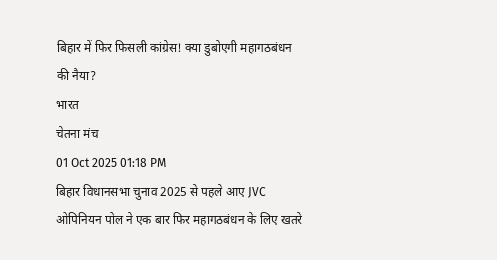बिहार में फिर फिसली कांग्रेस! क्या डुबोएगी महागठबंधन की नैया?
भारत
चेतना मंच
01 Oct 2025 01:18 PM
बिहार विधानसभा चुनाव 2025 से पहले आए JVC ओपिनियन पोल ने एक बार फिर महागठबंधन के लिए खतरे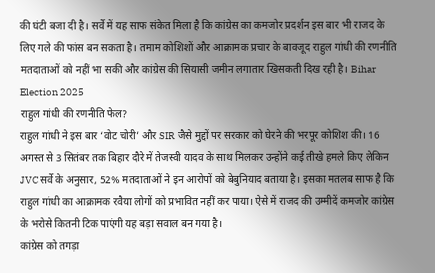की घंटी बजा दी है। सर्वे में यह साफ संकेत मिला है कि कांग्रेस का कमजोर प्रदर्शन इस बार भी राजद के लिए गले की फांस बन सकता है। तमाम कोशिशों और आक्रामक प्रचार के बावजूद राहुल गांधी की रणनीति मतदाताओं को नहीं भा सकी और कांग्रेस की सियासी जमीन लगातार खिसकती दिख रही है। Bihar Election 2025
राहुल गांधी की रणनीति फेल?
राहुल गांधी ने इस बार ‘वोट चोरी’ और SIR जैसे मुद्दों पर सरकार को घेरने की भरपूर कोशिश की। 16 अगस्त से 3 सितंबर तक बिहार दौरे में तेजस्वी यादव के साथ मिलकर उन्होंने कई तीखे हमले किए लेकिन JVC सर्वे के अनुसार, 52% मतदाताओं ने इन आरोपों को बेबुनियाद बताया है। इसका मतलब साफ है कि राहुल गांधी का आक्रामक रवैया लोगों को प्रभावित नहीं कर पाया। ऐसे में राजद की उम्मीदें कमजोर कांग्रेस के भरोसे कितनी टिक पाएंगी यह बड़ा सवाल बन गया है।
कांग्रेस को तगड़ा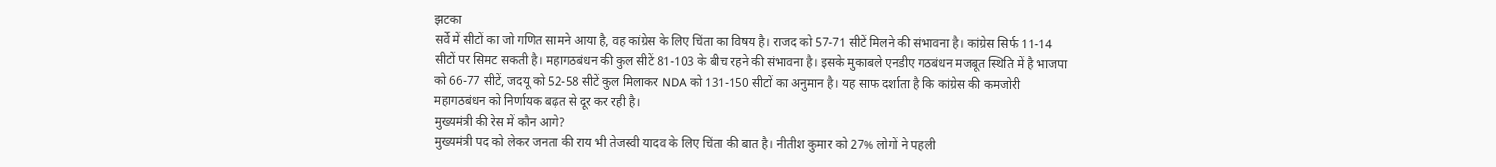झटका
सर्वे में सीटों का जो गणित सामने आया है, वह कांग्रेस के लिए चिंता का विषय है। राजद को 57-71 सीटें मिलने की संभावना है। कांग्रेस सिर्फ 11-14 सीटों पर सिमट सकती है। महागठबंधन की कुल सीटें 81-103 के बीच रहने की संभावना है। इसके मुकाबले एनडीए गठबंधन मजबूत स्थिति में है भाजपा को 66-77 सीटें, जदयू को 52-58 सीटें कुल मिलाकर NDA को 131-150 सीटों का अनुमान है। यह साफ दर्शाता है कि कांग्रेस की कमजोरी महागठबंधन को निर्णायक बढ़त से दूर कर रही है।
मुख्यमंत्री की रेस में कौन आगे?
मुख्यमंत्री पद को लेकर जनता की राय भी तेजस्वी यादव के लिए चिंता की बात है। नीतीश कुमार को 27% लोगों ने पहली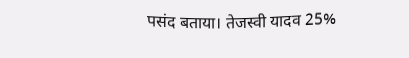पसंद बताया। तेजस्वी यादव 25%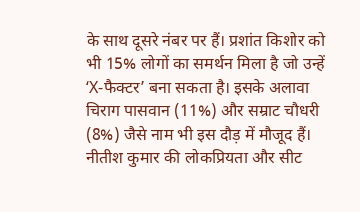के साथ दूसरे नंबर पर हैं। प्रशांत किशोर को भी 15% लोगों का समर्थन मिला है जो उन्हें ‘X-फैक्टर’ बना सकता है। इसके अलावा चिराग पासवान (11%) और सम्राट चौधरी (8%) जैसे नाम भी इस दौड़ में मौजूद हैं। नीतीश कुमार की लोकप्रियता और सीट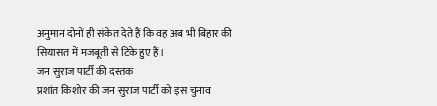अनुमान दोनों ही संकेत देते हैं कि वह अब भी बिहार की सियासत में मजबूती से टिके हुए हैं।
जन सुराज पार्टी की दस्तक
प्रशांत किशोर की जन सुराज पार्टी को इस चुनाव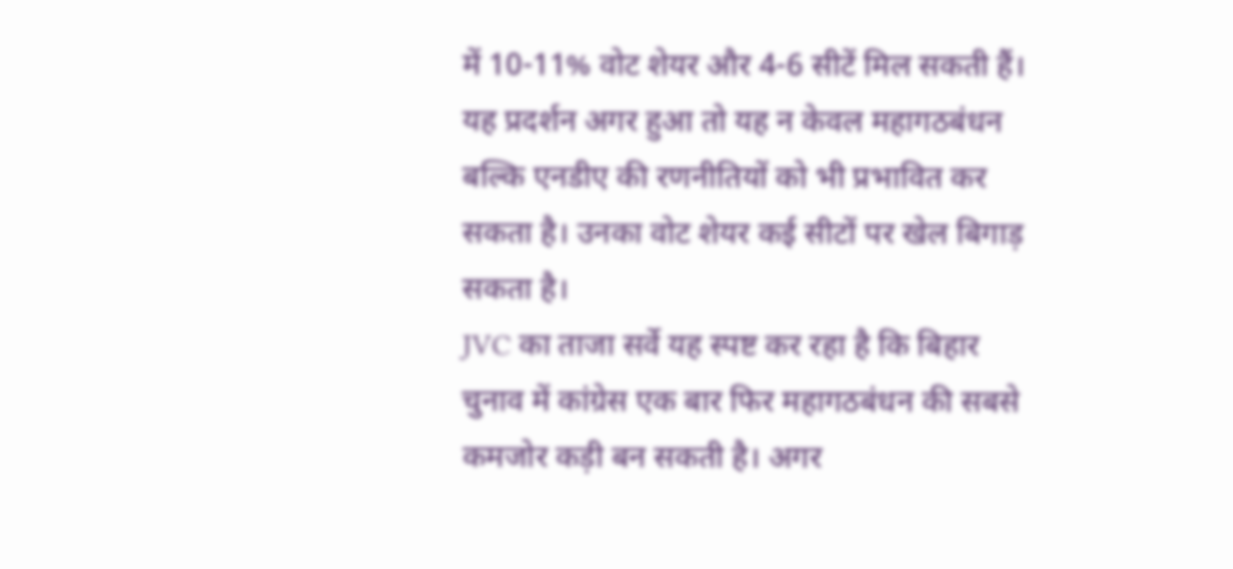में 10-11% वोट शेयर और 4-6 सीटें मिल सकती हैं। यह प्रदर्शन अगर हुआ तो यह न केवल महागठबंधन बल्कि एनडीए की रणनीतियों को भी प्रभावित कर सकता है। उनका वोट शेयर कई सीटों पर खेल बिगाड़ सकता है।
JVC का ताजा सर्वे यह स्पष्ट कर रहा है कि बिहार चुनाव में कांग्रेस एक बार फिर महागठबंधन की सबसे कमजोर कड़ी बन सकती है। अगर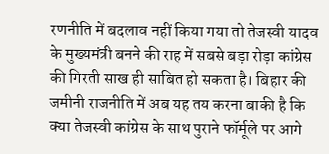रणनीति में बदलाव नहीं किया गया तो तेजस्वी यादव के मुख्यमंत्री बनने की राह में सबसे बड़ा रोड़ा कांग्रेस की गिरती साख ही साबित हो सकता है। बिहार की जमीनी राजनीति में अब यह तय करना बाकी है कि क्या तेजस्वी कांग्रेस के साथ पुराने फॉर्मूले पर आगे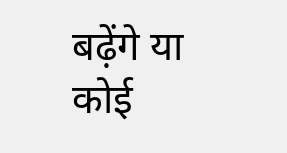बढ़ेंगे या कोई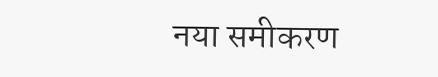नया समीकरण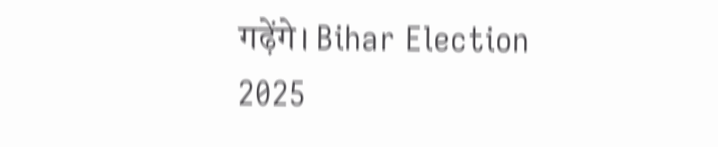गढ़ेंगे। Bihar Election 2025